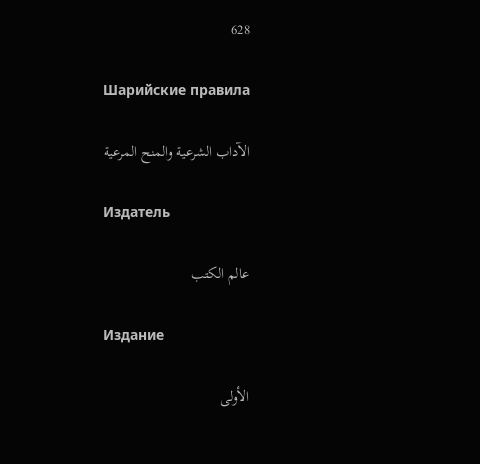628

Шарийские правила

الآداب الشرعية والمنح المرعية

Издатель

عالم الكتب

Издание

الأولى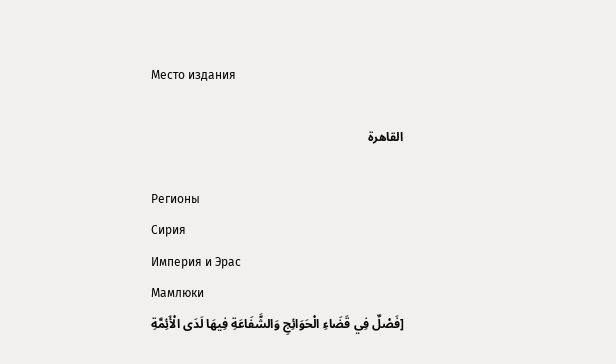Место издания

القاهرة

Регионы
Сирия
Империя и Эрас
Мамлюки
[فَصْلٌ فِي قَضَاءِ الْحَوَائِجِ وَالشَّفَاعَةِ فِيهَا لَدَى الْأَئِمَّةِ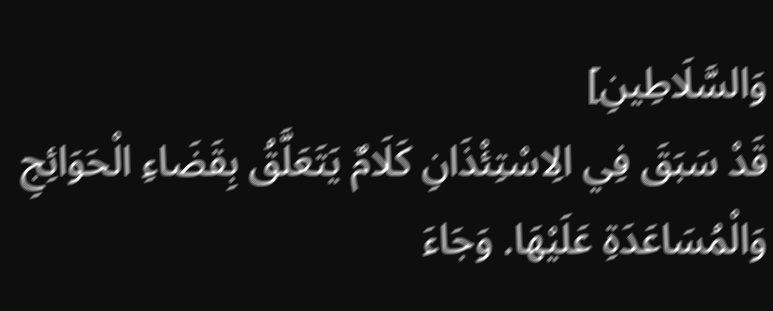وَالسَّلَاطِينِ]
قَدْ سَبَقَ فِي الِاسْتِئْذَانِ كَلَامٌ يَتَعَلَّقُ بِقَضَاءِ الْحَوَائِجِ وَالْمُسَاعَدَةِ عَلَيْهَا. وَجَاءَ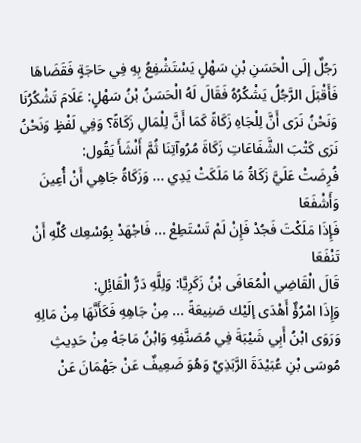رَجُلٌ إلَى الْحَسَنِ بْنِ سَهْلٍ يَسْتَشْفِعُ بِهِ فِي حَاجَةٍ فَقَضَاهَا فَأَقْبَلَ الرَّجُلُ يَشْكُرُهُ فَقَالَ لَهُ الْحَسَنُ بْنُ سَهْلٍ: عَلَامَ تَشْكُرُنَا وَنَحْنُ نَرَى أَنَّ لِلْجَاهِ زَكَاةً كَمَا أَنَّ لِلْمَالِ زَكَاةً؟ وَفِي لَفْظٍ وَنَحْنُ نَرَى كَتْبَ الشَّفَاعَاتِ زَكَاةَ مُرُوآتِنَا ثُمَّ أَنْشَأَ يَقُول:
فُرِضَتْ عَلَيَّ زَكَاةُ مَا مَلَكَتْ يَدِي ... وَزَكَاةُ جَاهِي أَنْ أُعِينَ وَأَشْفَعَا
فَإِذَا مَلَكْتَ فَجُدْ فَإِنْ لَمْ تَسْتَطِعْ ... فَاجْهَدْ بِوُسْعِك كُلِّهِ أَنْ تَنْفَعَا
قَالَ الْقَاضِي الْمُعَافَى بْنُ زَكَرِيَّا: وَلِلَّهِ دَرُّ الْقَائِلِ:
وَإِذَا امْرُؤٌ أَهْدَى إلَيْك صَنِيعَةً ... مِنْ جَاهِهِ فَكَأَنَّهَا مِنْ مَالِهِ
وَرَوَى ابْنُ أَبِي شَيْبَةَ فِي مُصَنَّفِهِ وَابْنُ مَاجَهْ مِنْ حَدِيثِ مُوسَى بْنِ عُبَيْدَةَ الرَّبَذِيِّ وَهُوَ ضَعِيفٌ عَنْ جَهْمَانَ عَنْ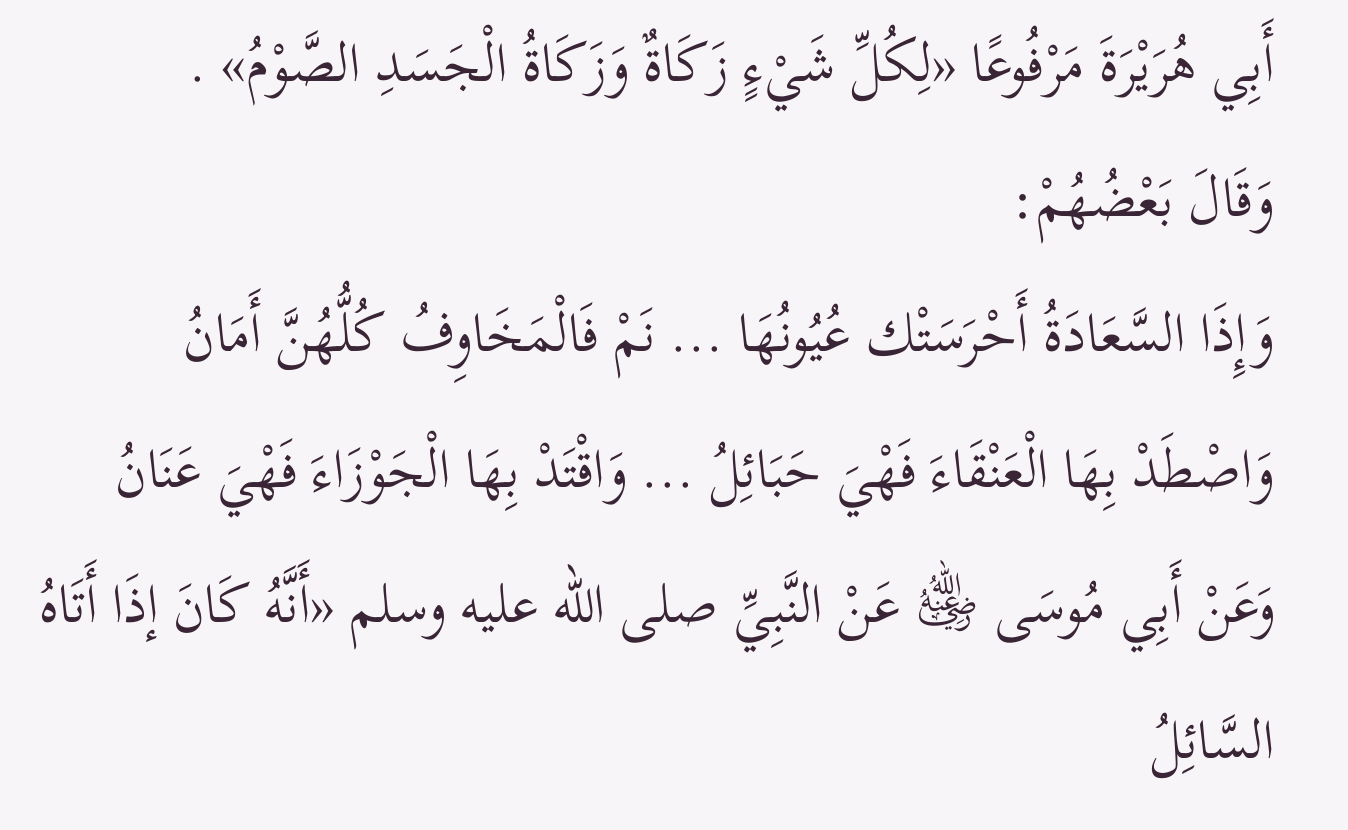أَبِي هُرَيْرَةَ مَرْفُوعًا «لِكُلِّ شَيْءٍ زَكَاةٌ وَزَكَاةُ الْجَسَدِ الصَّوْمُ» .
وَقَالَ بَعْضُهُمْ:
وَإِذَا السَّعَادَةُ أَحْرَسَتْك عُيُونُهَا ... نَمْ فَالْمَخَاوِفُ كُلُّهُنَّ أَمَانُ
وَاصْطَدْ بِهَا الْعَنْقَاءَ فَهْيَ حَبَائِلُ ... وَاقْتَدْ بِهَا الْجَوْزَاءَ فَهْيَ عَنَانُ
وَعَنْ أَبِي مُوسَى ﵁ عَنْ النَّبِيِّ صلى الله عليه وسلم «أَنَّهُ كَانَ إذَا أَتَاهُ السَّائِلُ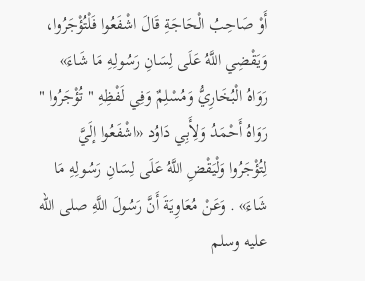أَوْ صَاحِبُ الْحَاجَةِ قَالَ اشْفَعُوا فَلْتُؤْجَرُوا، وَيَقْضِي اللَّهُ عَلَى لِسَانِ رَسُولِهِ مَا شَاءَ» رَوَاهُ الْبُخَارِيُّ وَمُسْلِمٌ وَفِي لَفْظِهِ " تُؤْجَرُوا " رَوَاهُ أَحْمَدُ وَلِأَبِي دَاوُد «اشْفَعُوا إلَيَّ لِتُؤْجَرُوا وَلْيَقْضِ اللَّهُ عَلَى لِسَانِ رَسُولِهِ مَا شَاءَ» . وَعَنْ مُعَاوِيَةَ أَنَّ رَسُولَ اللَّهِ صلى الله عليه وسلم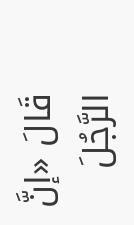قَالَ «إنَّ الرَّجُلَ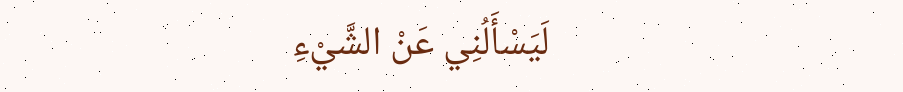لَيَسْأَلُنِي عَنْ الشَّيْءِ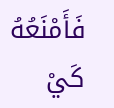فَأَمْنَعُهُ كَيْ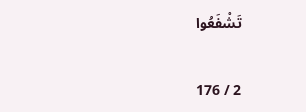تَشْفَعُوا

2 / 176